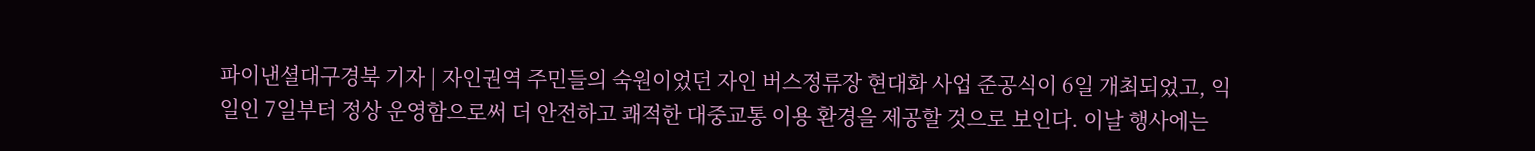파이낸셜대구경북 기자 | 자인권역 주민들의 숙원이었던 자인 버스정류장 현대화 사업 준공식이 6일 개최되었고, 익일인 7일부터 정상 운영함으로써 더 안전하고 쾌적한 대중교통 이용 환경을 제공할 것으로 보인다. 이날 행사에는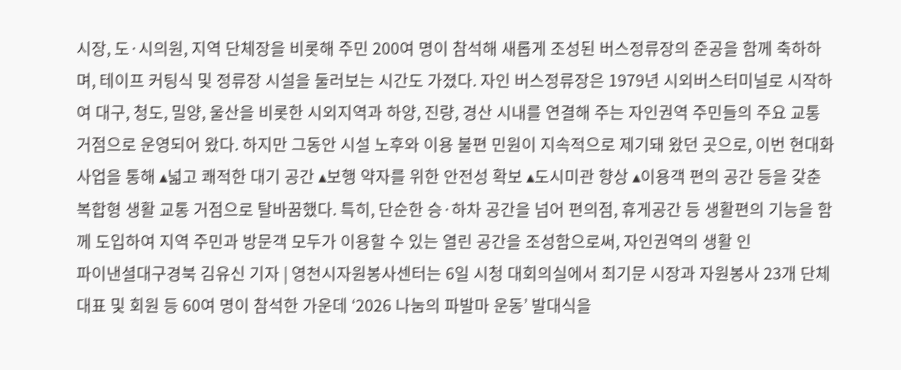시장, 도·시의원, 지역 단체장을 비롯해 주민 200여 명이 참석해 새롭게 조성된 버스정류장의 준공을 함께 축하하며, 테이프 커팅식 및 정류장 시설을 둘러보는 시간도 가졌다. 자인 버스정류장은 1979년 시외버스터미널로 시작하여 대구, 청도, 밀양, 울산을 비롯한 시외지역과 하양, 진량, 경산 시내를 연결해 주는 자인권역 주민들의 주요 교통 거점으로 운영되어 왔다. 하지만 그동안 시설 노후와 이용 불편 민원이 지속적으로 제기돼 왔던 곳으로, 이번 현대화 사업을 통해 ▴넓고 쾌적한 대기 공간 ▴보행 약자를 위한 안전성 확보 ▴도시미관 향상 ▴이용객 편의 공간 등을 갖춘 복합형 생활 교통 거점으로 탈바꿈했다. 특히, 단순한 승·하차 공간을 넘어 편의점, 휴게공간 등 생활편의 기능을 함께 도입하여 지역 주민과 방문객 모두가 이용할 수 있는 열린 공간을 조성함으로써, 자인권역의 생활 인
파이낸셜대구경북 김유신 기자 | 영천시자원봉사센터는 6일 시청 대회의실에서 최기문 시장과 자원봉사 23개 단체 대표 및 회원 등 60여 명이 참석한 가운데 ‘2026 나눔의 파발마 운동’ 발대식을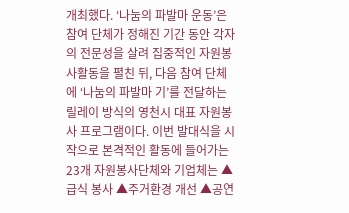개최했다. ‘나눔의 파발마 운동’은 참여 단체가 정해진 기간 동안 각자의 전문성을 살려 집중적인 자원봉사활동을 펼친 뒤, 다음 참여 단체에 ‘나눔의 파발마 기’를 전달하는 릴레이 방식의 영천시 대표 자원봉사 프로그램이다. 이번 발대식을 시작으로 본격적인 활동에 들어가는 23개 자원봉사단체와 기업체는 ▲급식 봉사 ▲주거환경 개선 ▲공연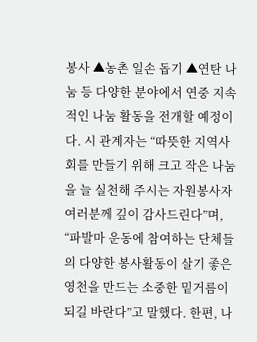봉사 ▲농촌 일손 돕기 ▲연탄 나눔 등 다양한 분야에서 연중 지속적인 나눔 활동을 전개할 예정이다. 시 관계자는 “따뜻한 지역사회를 만들기 위해 크고 작은 나눔을 늘 실천해 주시는 자원봉사자 여러분께 깊이 감사드린다”며, “파발마 운동에 참여하는 단체들의 다양한 봉사활동이 살기 좋은 영천을 만드는 소중한 밑거름이 되길 바란다”고 말했다. 한편, 나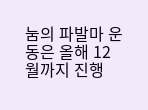눔의 파발마 운동은 올해 12월까지 진행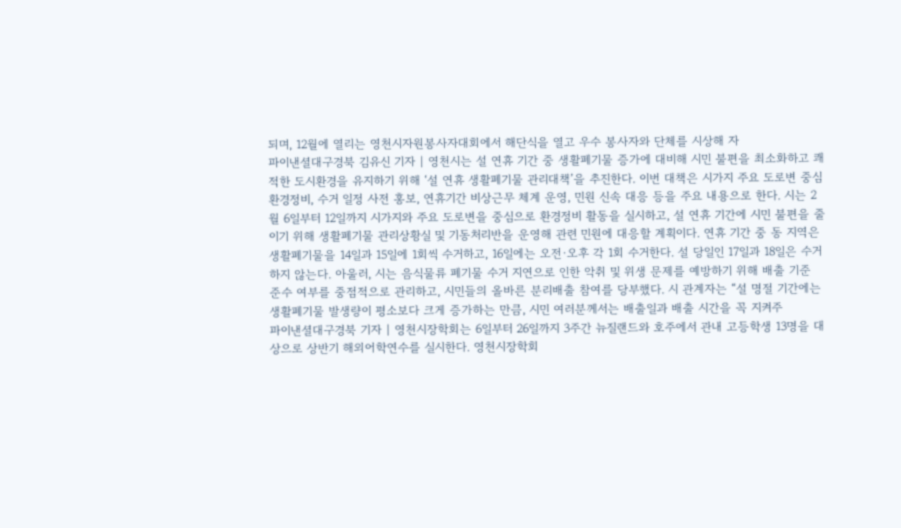되며, 12월에 열리는 영천시자원봉사자대회에서 해단식을 열고 우수 봉사자와 단체를 시상해 자
파이낸셜대구경북 김유신 기자 | 영천시는 설 연휴 기간 중 생활폐기물 증가에 대비해 시민 불편을 최소화하고 쾌적한 도시환경을 유지하기 위해 ‘설 연휴 생활폐기물 관리대책’을 추진한다. 이번 대책은 시가지 주요 도로변 중심 환경정비, 수거 일정 사전 홍보, 연휴기간 비상근무 체계 운영, 민원 신속 대응 등을 주요 내용으로 한다. 시는 2월 6일부터 12일까지 시가지와 주요 도로변을 중심으로 환경정비 활동을 실시하고, 설 연휴 기간에 시민 불편을 줄이기 위해 생활폐기물 관리상황실 및 기동처리반을 운영해 관련 민원에 대응할 계획이다. 연휴 기간 중 동 지역은 생활폐기물을 14일과 15일에 1회씩 수거하고, 16일에는 오전·오후 각 1회 수거한다. 설 당일인 17일과 18일은 수거하지 않는다. 아울러, 시는 음식물류 폐기물 수거 지연으로 인한 악취 및 위생 문제를 예방하기 위해 배출 기준 준수 여부를 중점적으로 관리하고, 시민들의 올바른 분리배출 참여를 당부했다. 시 관계자는 “설 명절 기간에는 생활폐기물 발생량이 평소보다 크게 증가하는 만큼, 시민 여러분께서는 배출일과 배출 시간을 꼭 지켜주
파이낸셜대구경북 기자 | 영천시장학회는 6일부터 26일까지 3주간 뉴질랜드와 호주에서 관내 고등학생 13명을 대상으로 상반기 해외어학연수를 실시한다. 영천시장학회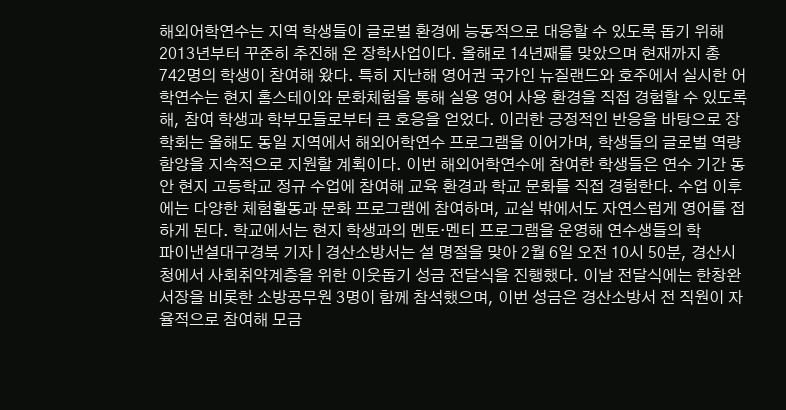해외어학연수는 지역 학생들이 글로벌 환경에 능동적으로 대응할 수 있도록 돕기 위해 2013년부터 꾸준히 추진해 온 장학사업이다. 올해로 14년째를 맞았으며 현재까지 총 742명의 학생이 참여해 왔다. 특히 지난해 영어권 국가인 뉴질랜드와 호주에서 실시한 어학연수는 현지 홈스테이와 문화체험을 통해 실용 영어 사용 환경을 직접 경험할 수 있도록 해, 참여 학생과 학부모들로부터 큰 호응을 얻었다. 이러한 긍정적인 반응을 바탕으로 장학회는 올해도 동일 지역에서 해외어학연수 프로그램을 이어가며, 학생들의 글로벌 역량 함양을 지속적으로 지원할 계획이다. 이번 해외어학연수에 참여한 학생들은 연수 기간 동안 현지 고등학교 정규 수업에 참여해 교육 환경과 학교 문화를 직접 경험한다. 수업 이후에는 다양한 체험활동과 문화 프로그램에 참여하며, 교실 밖에서도 자연스럽게 영어를 접하게 된다. 학교에서는 현지 학생과의 멘토·멘티 프로그램을 운영해 연수생들의 학
파이낸셜대구경북 기자 | 경산소방서는 설 명절을 맞아 2월 6일 오전 10시 50분, 경산시청에서 사회취약계층을 위한 이웃돕기 성금 전달식을 진행했다. 이날 전달식에는 한창완 서장을 비롯한 소방공무원 3명이 함께 참석했으며, 이번 성금은 경산소방서 전 직원이 자율적으로 참여해 모금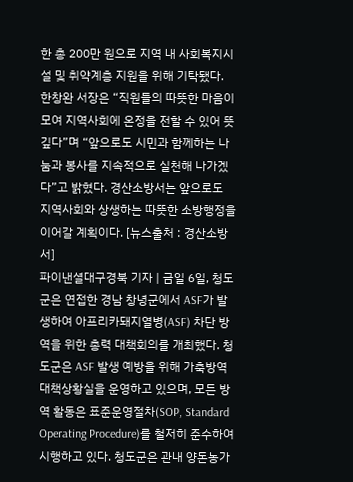한 총 200만 원으로 지역 내 사회복지시설 및 취약계층 지원을 위해 기탁됐다. 한창완 서장은 “직원들의 따뜻한 마음이 모여 지역사회에 온정을 전할 수 있어 뜻깊다”며 “앞으로도 시민과 함께하는 나눔과 봉사를 지속적으로 실천해 나가겠다”고 밝혔다. 경산소방서는 앞으로도 지역사회와 상생하는 따뜻한 소방행정을 이어갈 계획이다. [뉴스출처 : 경산소방서]
파이낸셜대구경북 기자 | 금일 6일, 청도군은 연접한 경남 창녕군에서 ASF가 발생하여 아프리카돼지열병(ASF) 차단 방역을 위한 총력 대책회의를 개최했다. 청도군은 ASF 발생 예방을 위해 가축방역대책상황실을 운영하고 있으며, 모든 방역 활동은 표준운영절차(SOP, Standard Operating Procedure)를 철저히 준수하여 시행하고 있다. 청도군은 관내 양돈농가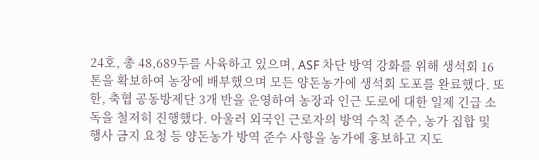24호, 총 48,689두를 사육하고 있으며, ASF 차단 방역 강화를 위해 생석회 16톤을 확보하여 농장에 배부했으며 모든 양돈농가에 생석회 도포를 완료했다. 또한, 축협 공동방제단 3개 반을 운영하여 농장과 인근 도로에 대한 일제 긴급 소독을 철저히 진행했다. 아울러 외국인 근로자의 방역 수칙 준수, 농가 집합 및 행사 금지 요청 등 양돈농가 방역 준수 사항을 농가에 홍보하고 지도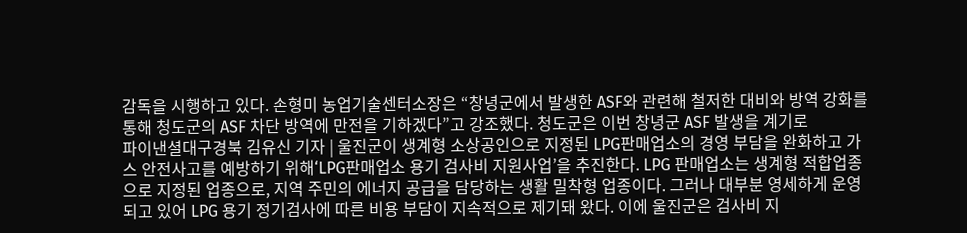감독을 시행하고 있다. 손형미 농업기술센터소장은 “창녕군에서 발생한 ASF와 관련해 철저한 대비와 방역 강화를 통해 청도군의 ASF 차단 방역에 만전을 기하겠다”고 강조했다. 청도군은 이번 창녕군 ASF 발생을 계기로
파이낸셜대구경북 김유신 기자 | 울진군이 생계형 소상공인으로 지정된 LPG판매업소의 경영 부담을 완화하고 가스 안전사고를 예방하기 위해‘LPG판매업소 용기 검사비 지원사업’을 추진한다. LPG 판매업소는 생계형 적합업종으로 지정된 업종으로, 지역 주민의 에너지 공급을 담당하는 생활 밀착형 업종이다. 그러나 대부분 영세하게 운영되고 있어 LPG 용기 정기검사에 따른 비용 부담이 지속적으로 제기돼 왔다. 이에 울진군은 검사비 지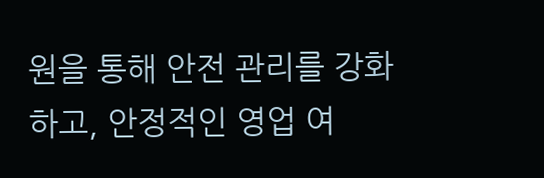원을 통해 안전 관리를 강화하고, 안정적인 영업 여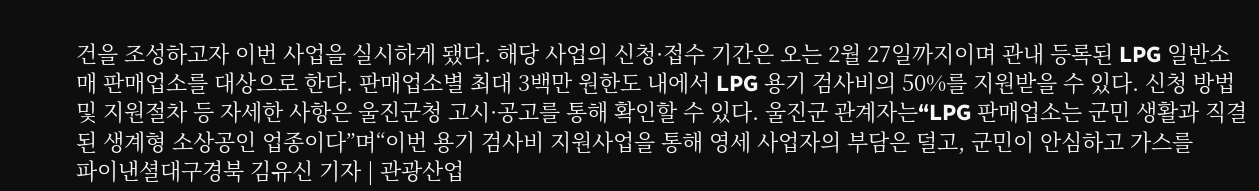건을 조성하고자 이번 사업을 실시하게 됐다. 해당 사업의 신청·접수 기간은 오는 2월 27일까지이며 관내 등록된 LPG 일반소매 판매업소를 대상으로 한다. 판매업소별 최대 3백만 원한도 내에서 LPG 용기 검사비의 50%를 지원받을 수 있다. 신청 방법 및 지원절차 등 자세한 사항은 울진군청 고시·공고를 통해 확인할 수 있다. 울진군 관계자는“LPG 판매업소는 군민 생활과 직결된 생계형 소상공인 업종이다”며“이번 용기 검사비 지원사업을 통해 영세 사업자의 부담은 덜고, 군민이 안심하고 가스를
파이낸셜대구경북 김유신 기자 | 관광산업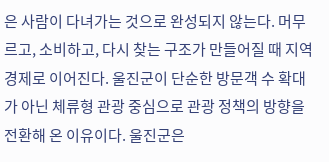은 사람이 다녀가는 것으로 완성되지 않는다. 머무르고, 소비하고, 다시 찾는 구조가 만들어질 때 지역경제로 이어진다. 울진군이 단순한 방문객 수 확대가 아닌 체류형 관광 중심으로 관광 정책의 방향을 전환해 온 이유이다. 울진군은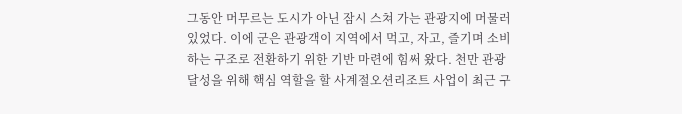그동안 머무르는 도시가 아닌 잠시 스쳐 가는 관광지에 머물러 있었다. 이에 군은 관광객이 지역에서 먹고, 자고, 즐기며 소비하는 구조로 전환하기 위한 기반 마련에 힘써 왔다. 천만 관광 달성을 위해 핵심 역할을 할 사계절오션리조트 사업이 최근 구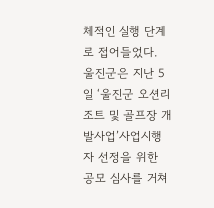체적인 실행 단계로 접어들었다. 울진군은 지난 5일 ‘울진군 오션리조트 및 골프장 개발사업’사업시행자 선정을 위한 공모 심사를 거쳐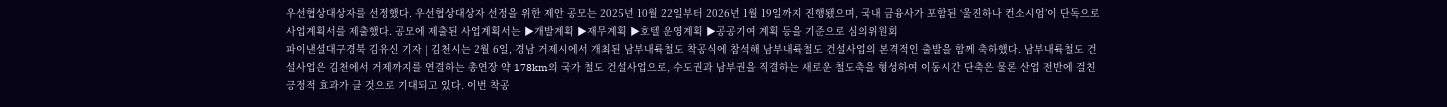우선협상대상자를 선정했다. 우선협상대상자 선정을 위한 제안 공모는 2025년 10월 22일부터 2026년 1월 19일까지 진행됐으며, 국내 금융사가 포함된 ‘울진하나 컨소시엄’이 단독으로 사업계획서를 제출했다. 공모에 제출된 사업계획서는 ▶개발계획 ▶재무계획 ▶호텔 운영계획 ▶공공기여 계획 등을 기준으로 심의위원회
파이낸셜대구경북 김유신 기자 | 김천시는 2월 6일, 경남 거제시에서 개최된 남부내륙철도 착공식에 참석해 남부내륙철도 건설사업의 본격적인 출발을 함께 축하했다. 남부내륙철도 건설사업은 김천에서 거제까지를 연결하는 총연장 약 178km의 국가 철도 건설사업으로, 수도권과 남부권을 직결하는 새로운 철도축을 형성하여 이동시간 단축은 물론 산업 전반에 걸친 긍정적 효과가 클 것으로 기대되고 있다. 이번 착공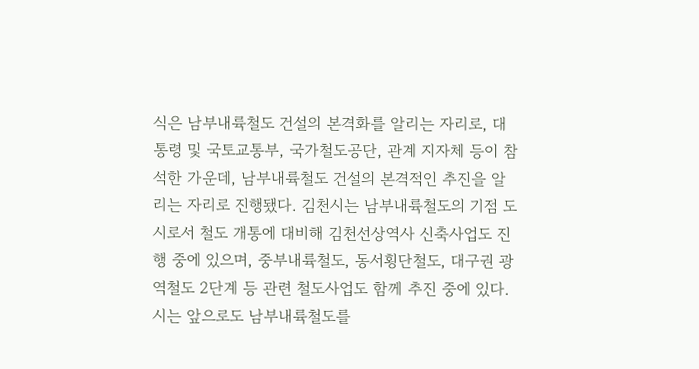식은 남부내륙철도 건설의 본격화를 알리는 자리로, 대통령 및 국토교통부, 국가철도공단, 관계 지자체 등이 참석한 가운데, 남부내륙철도 건설의 본격적인 추진을 알리는 자리로 진행됐다. 김천시는 남부내륙철도의 기점 도시로서 철도 개통에 대비해 김천선상역사 신축사업도 진행 중에 있으며, 중부내륙철도, 동서횡단철도, 대구권 광역철도 2단계 등 관련 철도사업도 함께 추진 중에 있다. 시는 앞으로도 남부내륙철도를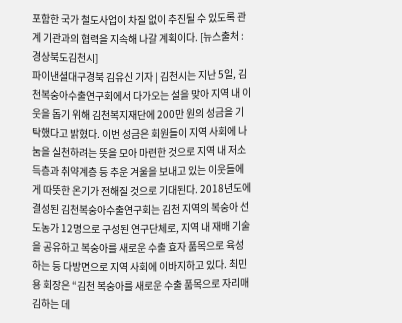포함한 국가 철도사업이 차질 없이 추진될 수 있도록 관계 기관과의 협력을 지속해 나갈 계획이다. [뉴스출처 : 경상북도김천시]
파이낸셜대구경북 김유신 기자 | 김천시는 지난 5일, 김천복숭아수출연구회에서 다가오는 설을 맞아 지역 내 이웃을 돕기 위해 김천복지재단에 200만 원의 성금을 기탁했다고 밝혔다. 이번 성금은 회원들이 지역 사회에 나눔을 실천하려는 뜻을 모아 마련한 것으로 지역 내 저소득층과 취약계층 등 추운 겨울을 보내고 있는 이웃들에게 따뜻한 온기가 전해질 것으로 기대된다. 2018년도에 결성된 김천복숭아수출연구회는 김천 지역의 복숭아 선도농가 12명으로 구성된 연구단체로, 지역 내 재배 기술을 공유하고 복숭아를 새로운 수출 효자 품목으로 육성하는 등 다방면으로 지역 사회에 이바지하고 있다. 최민용 회장은 “김천 복숭아를 새로운 수출 품목으로 자리매김하는 데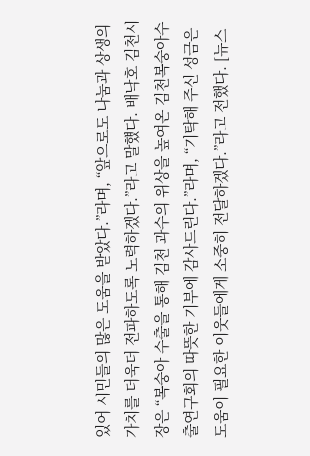있어 시민들의 많은 도움을 받았다.”라며, “앞으로도 나눔과 상생의 가치를 더욱더 전파하도록 노력하겠다.”라고 말헀다. 배낙호 김천시장은 “복숭아 수출을 통해 김천 과수의 위상을 높여온 김천복숭아수출연구회의 따뜻한 기부에 감사드린다.”라며, “기탁해 주신 성금은 도움이 필요한 이웃들에게 소중히 전달하겠다.”라고 전했다. [뉴스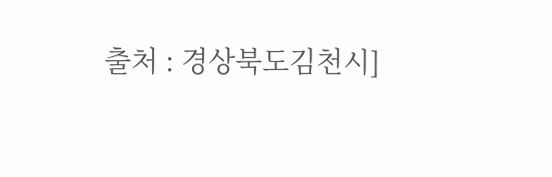출처 : 경상북도김천시]